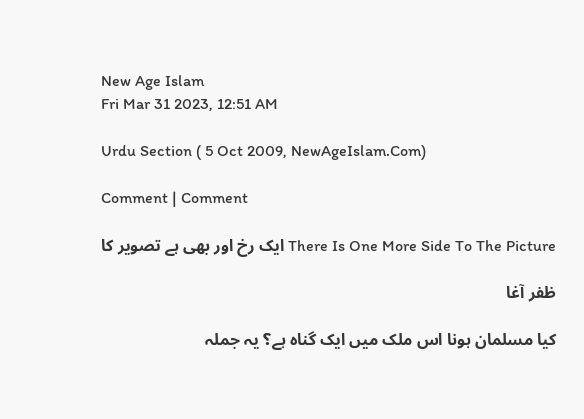New Age Islam
Fri Mar 31 2023, 12:51 AM

Urdu Section ( 5 Oct 2009, NewAgeIslam.Com)

Comment | Comment

There Is One More Side To The Picture ایک رخ اور بھی ہے تصویر کا

ظفر آغا

کیا مسلمان ہونا اس ملک میں ایک گناہ ہے؟ یہ جملہ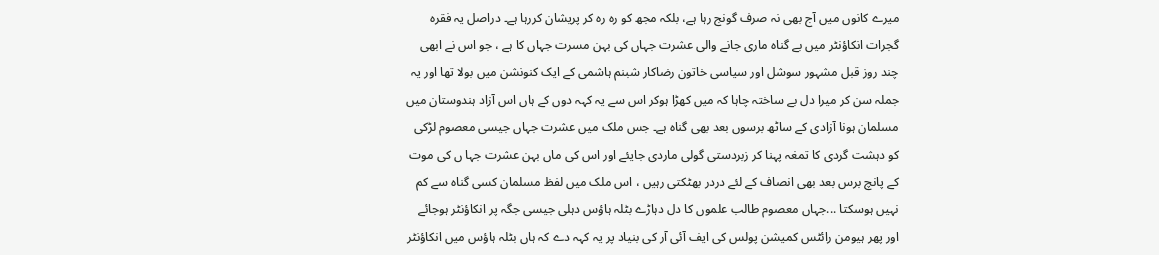میرے کانوں میں آج بھی نہ صرف گونج رہا ہے، بلکہ مجھ کو رہ رہ کر پریشان کررہا ہے۔ دراصل یہ فقرہ گجرات انکاؤنٹر میں بے گناہ ماری جانے والی عشرت جہاں کی بہن مسرت جہاں کا ہے ، جو اس نے ابھی چند روز قبل مشہور سوشل اور سیاسی خاتون رضاکار شبنم ہاشمی کے ایک کنونشن میں بولا تھا اور یہ جملہ سن کر میرا دل بے ساختہ چاہا کہ میں کھڑا ہوکر اس سے یہ کہہ دوں کے ہاں اس آزاد ہندوستان میں مسلمان ہونا آزادی کے ساٹھ برسوں بعد بھی گناہ ہے۔ جس ملک میں عشرت جہاں جیسی معصوم لڑکی کو دہشت گردی کا تمغہ پہنا کر زبردستی گولی ماردی جایئے اور اس کی ماں بہن عشرت جہا ں کی موت کے پانچ برس بعد بھی انصاف کے لئے دردر بھٹکتی رہیں ، اس ملک میں لفظ مسلمان کسی گناہ سے کم نہیں ہوسکتا ...جہاں معصوم طالب علموں کا دل دہاڑے بٹلہ ہاؤس دہلی جیسی جگہ پر انکاؤنٹر ہوجائے اور پھر ہیومن رائٹس کمیشن پولس کی ایف آئی آر کی بنیاد پر یہ کہہ دے کہ ہاں بٹلہ ہاؤس میں انکاؤنٹر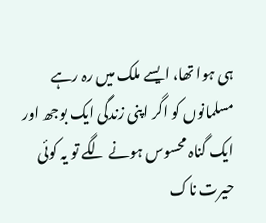ہی ہوا تھا، ایسے ملک میں رہ رہے مسلمانوں کو اگر اپنی زندگی ایک بوجھ اور ایک گناہ محسوس ہونے لگے تو یہ کوئی حیرت ناک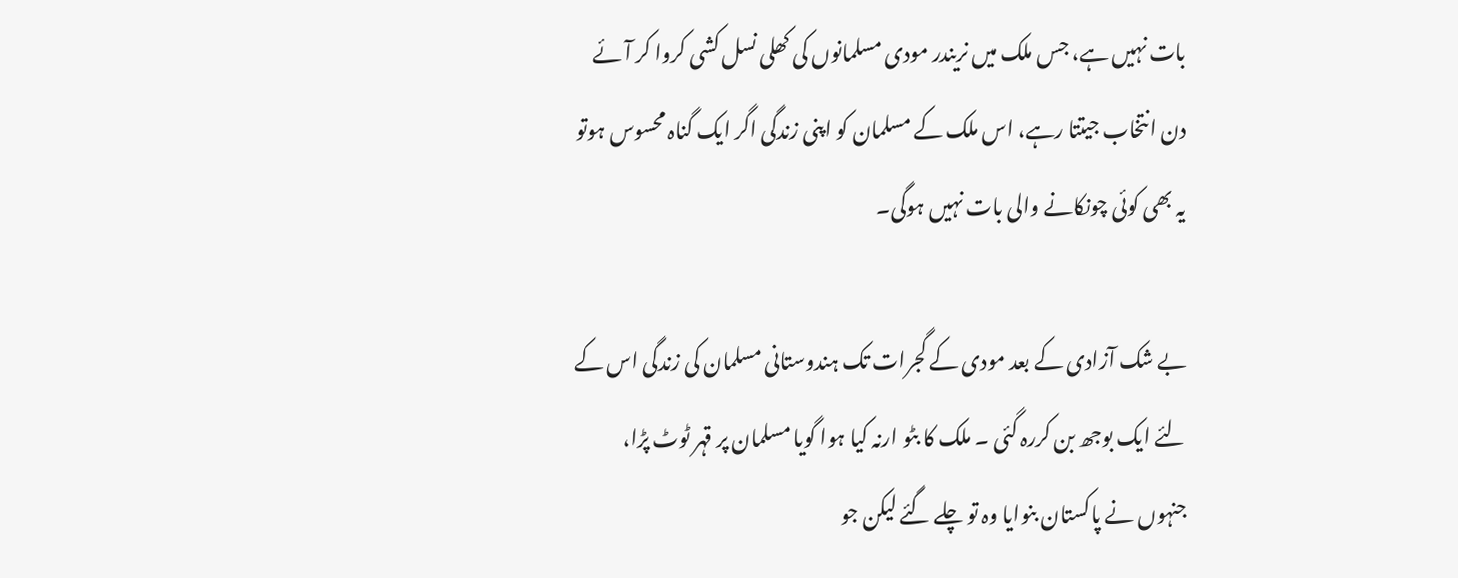بات نہیں ہے، جس ملک میں نریندر مودی مسلمانوں کی کھلی نسل کشی کروا کر آئے دن انتخاب جیتتا رہے، اس ملک کے مسلمان کو اپنی زندگی اگر ایک گناہ محسوس ہوتو یہ بھی کوئی چونکانے والی بات نہیں ہوگی۔

بے شک آزادی کے بعد مودی کے گجرات تک ہندوستانی مسلمان کی زندگی اس کے لئے ایک بوجھ بن کررہ گئی ۔ ملک کا بٹو ارنہ کیا ہوا گویا مسلمان پر قہر ٹوٹ پڑا، جنہوں نے پاکستان بنوایا وہ تو چلے گئے لیکن جو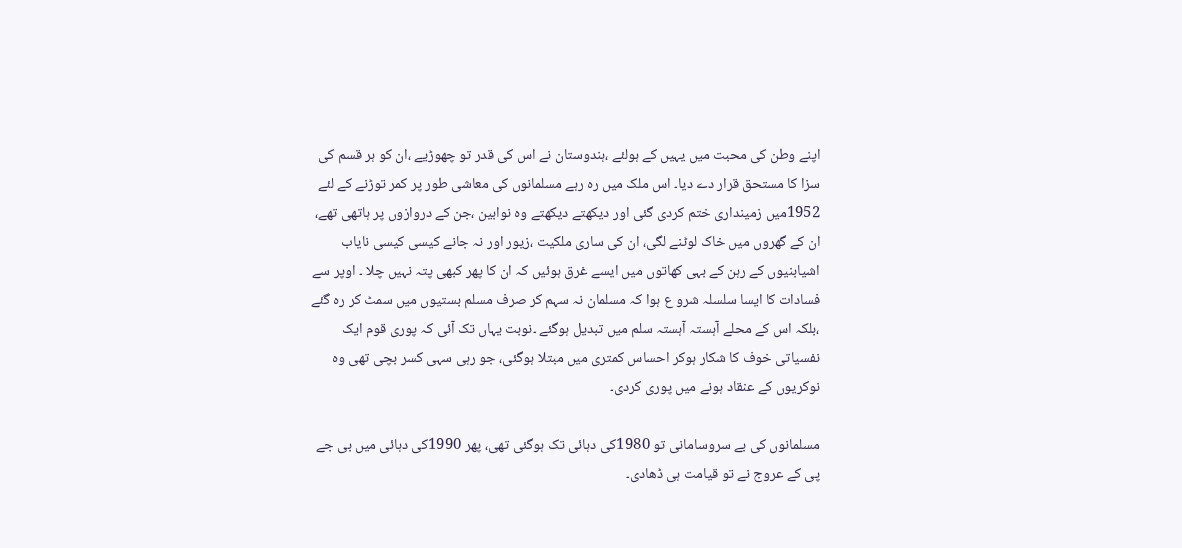اپنے وطن کی محبت میں یہیں کے ہولئے ،ہندوستان نے اس کی قدر تو چھوڑیے ،ان کو ہر قسم کی سزا کا مستحق قرار دے دیا۔ اس ملک میں رہ رہے مسلمانوں کی معاشی طور پر کمر توڑنے کے لئے 1952میں زمینداری ختم کردی گئی اور دیکھتے دیکھتے وہ نوابین ،جن کے دروازوں پر ہاتھی تھے، ان کے گھروں میں خاک لوٹنے لگی، ان کی ساری ملکیت ،زیور اور نہ جانے کیسی کیسی نایاب اشیابنیوں کے رہن کے بہی کھاتوں میں ایسے غرق ہوئیں کہ ان کا پھر کبھی پتہ نہیں چلا ۔ اوپر سے فسادات کا ایسا سلسلہ شرو ع ہوا کہ مسلمان نہ سہم کر صرف مسلم بستیوں میں سمٹ کر رہ گئے ،بلکہ اس کے محلے آہستہ آہستہ سلم میں تبدیل ہوگئے ۔نوبت یہاں تک آئی کہ پوری قوم ایک نفسیاتی خوف کا شکار ہوکر احساس کمتری میں مبتلا ہوگئی، جو رہی سہی کسر بچی تھی وہ نوکریوں کے عنقاد ہونے میں پوری کردی۔

مسلمانوں کی بے سروسامانی تو 1980کی دہائی تک ہوگئی تھی، پھر 1990کی دہائی میں بی جے پی کے عروج نے تو قیامت ہی ڈھادی۔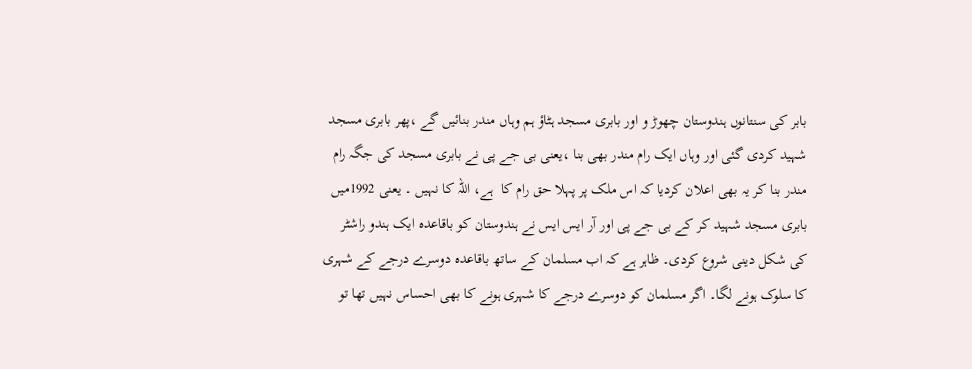بابر کی سنتانوں ہندوستان چھوڑ و اور بابری مسجد ہٹاؤ ہم وہاں مندر بنائیں گے ،پھر بابری مسجد شہید کردی گئی اور وہاں ایک رام مندر بھی بنا ،یعنی بی جے پی نے بابری مسجد کی جگہ رام مندر بنا کر یہ بھی اعلان کردیا کہ اس ملک پر پہلا حق رام کا  ہے، اللہ کا نہیں ۔ یعنی 1992میں بابری مسجد شہید کر کے بی جے پی اور آر ایس ایس نے ہندوستان کو باقاعدہ ایک ہندو راشٹر کی شکل دینی شروع کردی۔ ظاہر ہے کہ اب مسلمان کے ساتھ باقاعدہ دوسرے درجے کے شہری کا سلوک ہونے لگا۔ اگر مسلمان کو دوسرے درجے کا شہری ہونے کا بھی احساس نہیں تھا تو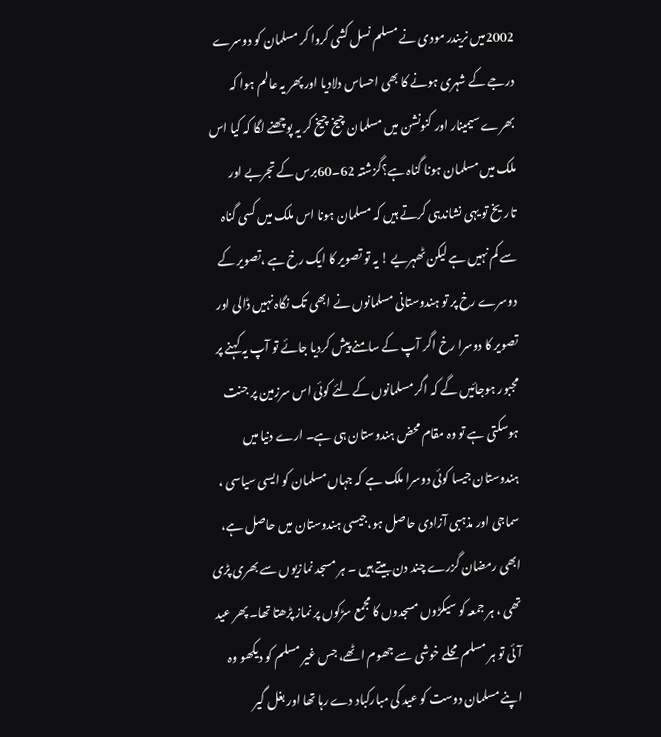2002میں نریندر مودی نے مسلم نسل کشی کروا کر مسلمان کو دوسرے درجے کے شہری ہونے کا بھی احساس دلادیا اور پھر یہ عالم ہوا کہ بھرے سیمینار اور کنونشن میں مسلمان چیخ چیخ کر یہ پوچھنے لگا کہ کیا اس ملک میں مسلمان ہونا گناہ ہے؟گزشتہ 62۔60برس کے تجربے اور تاریخ تو یہی نشاندہی کرتے ہیں کہ مسلمان ہونا اس ملک میں کسی گناہ سے کم نہیں ہے لیکن ٹھہریے ! یہ تو تصویر کا ایک رخ ہے ،تصویر کے دوسرے رخ پر تو ہندوستانی مسلمانوں نے ابھی تک نگاہ نہیں ڈالی اور تصویر کا دوسرا رخ اگر آپ کے سامنے پیش کردیا جائے تو آپ یہ کہنے پر مجبور ہوجائیں گے کہ اگر مسلمانوں کے لئے کوئی اس سرزمین پر جنت ہوسکتی ہے تو وہ مقام محض ہندوستان ہی ہے۔ ارے دنیا میں ہندوستان جیسا کوئی دوسرا ملک ہے کہ جہاں مسلمان کو ایسی سیاسی ، سماجی اور مذہبی آزادی حاصل ہو،جیسی ہندوستان میں حاصل ہے، ابھی رمضان گزرے چند دن بیتے ہیں ۔ ہر مسجد نمازیوں سے بھری پڑی تھی ، ہر جمعہ کو سیکڑوں مسجدوں کا مجمع سڑکوں پر نماز پڑھتا تھا۔ پھر عید آئی تو ہر مسلم محلے خوشی سے جھوم اٹھے، جس غیر مسلم کو دیکھو وہ اپنے مسلمان دوست کو عید کی مبارکباد دے رہا تھا اور بغل گیر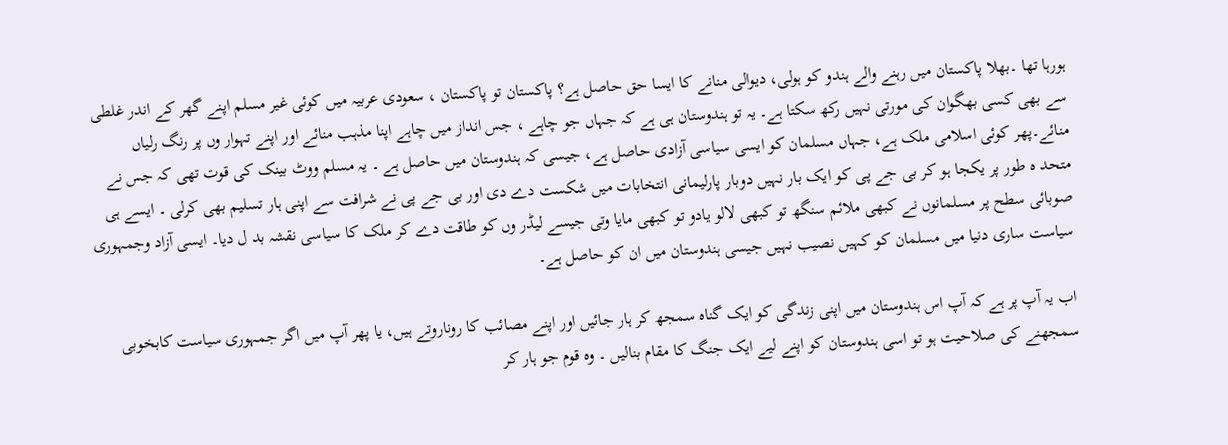ہورہا تھا ۔بھلا پاکستان میں رہنے والے ہندو کو ہولی، دیوالی منانے کا ایسا حق حاصل ہے؟ پاکستان تو پاکستان ، سعودی عربیہ میں کوئی غیر مسلم اپنے گھر کے اندر غلطی سے بھی کسی بھگوان کی مورتی نہیں رکھ سکتا ہے۔ یہ تو ہندوستان ہی ہے کہ جہاں جو چاہے ، جس انداز میں چاہے اپنا مذہب منائے اور اپنے تہوار وں پر رنگ رلیاں منائے۔پھر کوئی اسلامی ملک ہے، جہاں مسلمان کو ایسی سیاسی آزادی حاصل ہے، جیسی کہ ہندوستان میں حاصل ہے ۔ یہ مسلم ووٹ بینک کی قوت تھی کہ جس نے متحد ہ طور پر یکجا ہو کر بی جے پی کو ایک بار نہیں دوبار پارلیمانی انتخابات میں شکست دے دی اور بی جے پی نے شرافت سے اپنی ہار تسلیم بھی کرلی ۔ ایسے ہی صوبائی سطح پر مسلمانوں نے کبھی ملائم سنگھ تو کبھی لالو یادو تو کبھی مایا وتی جیسے لیڈر وں کو طاقت دے کر ملک کا سیاسی نقشہ بد ل دیا۔ ایسی آزاد وجمہوری سیاست ساری دنیا میں مسلمان کو کہیں نصیب نہیں جیسی ہندوستان میں ان کو حاصل ہے۔

اب یہ آپ پر ہے کہ آپ اس ہندوستان میں اپنی زندگی کو ایک گناہ سمجھ کر ہار جائیں اور اپنے مصائب کا روناروتے ہیں، یا پھر آپ میں اگر جمہوری سیاست کابخوبی سمجھنے کی صلاحیت ہو تو اسی ہندوستان کو اپنے لیے ایک جنگ کا مقام بنالیں ۔ وہ قوم جو ہار کر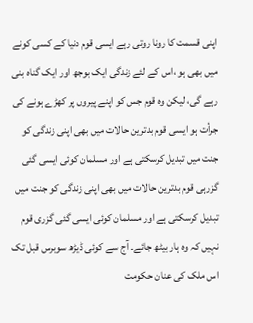اپنی قسمت کا رونا روتی رہے ایسی قوم دنیا کے کسی کونے میں بھی ہو ،اس کے لئے زندگی ایک بوجھ اور ایک گناہ بنی رہے گی، لیکن وہ قوم جس کو اپنے پیروں پر کھڑے ہونے کی جرأت ہو ایسی قوم بدترین حالات میں بھی اپنی زندگی کو جنت میں تبدیل کرسکتی ہے اور مسلمان کوئی ایسی گئی گزرہی قوم بدترین حالات میں بھی اپنی زندگی کو جنت میں تبدیل کرسکتی ہے اور مسلمان کوئی ایسی گئی گزری قوم نہیں کہ وہ ہار بیٹھ جائے۔ آج سے کوئی ڈیڑھ سوبرس قبل تک اس ملک کی عنان حکومت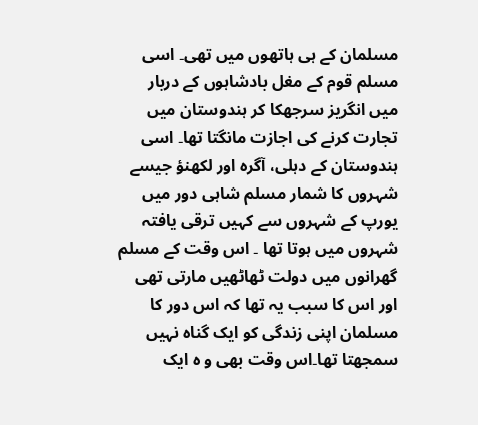مسلمان کے ہی ہاتھوں میں تھی۔ اسی مسلم قوم کے مغل بادشاہوں کے دربار میں انگریز سرجھکا کر ہندوستان میں تجارت کرنے کی اجازت مانگتا تھا۔ اسی ہندوستان کے دہلی، آگرہ اور لکھنؤ جیسے شہروں کا شمار مسلم شاہی دور میں یورپ کے شہروں سے کہیں ترقی یافتہ شہروں میں ہوتا تھا ۔ اس وقت کے مسلم گھرانوں میں دولت ٹھاٹھیں مارتی تھی اور اس کا سبب یہ تھا کہ اس دور کا مسلمان اپنی زندگی کو ایک گناہ نہیں سمجھتا تھا۔اس وقت بھی و ہ ایک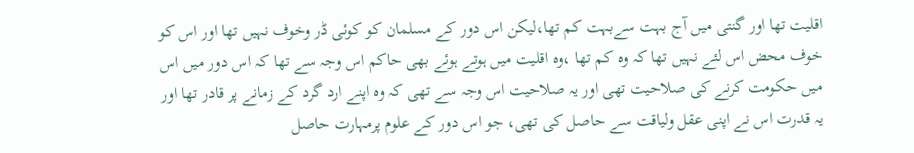اقلیت تھا اور گنتی میں آج بہت سےبہت کم تھا،لیکن اس دور کے مسلمان کو کوئی ڈر وخوف نہیں تھا اور اس کو خوف محض اس لئے نہیں تھا کہ وہ کم تھا ،وہ اقلیت میں ہوتے ہوئے بھی حاکم اس وجہ سے تھا کہ اس دور میں اس میں حکومت کرنے کی صلاحیت تھی اور یہ صلاحیت اس وجہ سے تھی کہ وہ اپنے ارد گرد کے زمانے پر قادر تھا اور یہ قدرت اس نے اپنی عقل ولیاقت سے حاصل کی تھی، جو اس دور کے علوم پرمہارت حاصل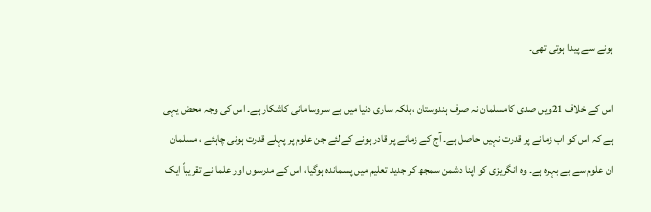ہونے سے پیدا ہوتی تھی۔

اس کے خلاف 21ویں صدی کامسلمان نہ صرف ہندوستان ،بلکہ ساری دنیا میں بے سروسامانی کاشکار ہے۔ اس کی وجہ محض یہی ہے کہ اس کو اب زمانے پر قدرت نہیں حاصل ہے۔ آج کے زمانے پر قادر ہونے کےلئے جن علوم پر پہلے قدرت ہونی چاہئے ، مسلمان ان علوم سے بے بہرہ ہے۔ وہ انگریزی کو اپنا دشمن سمجھ کر جدید تعلیم میں پسماندہ ہوگیا، اس کے مدرسوں اور علما نے تقریباً ایک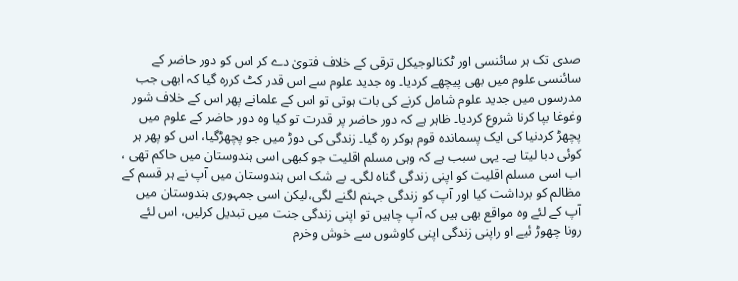صدی تک ہر سائنسی اور ٹکنالوجیکل ترقی کے خلاف فتویٰ دے کر اس کو دور حاضر کے سائنسی علوم میں بھی پیچھے کردیا۔ وہ جدید علوم سے اس قدر کٹ کررہ گیا کہ ابھی جب مدرسوں میں جدید علوم شامل کرنے کی بات ہوتی تو اس کے علمانے پھر اس کے خلاف شور وغوغا بپا کرنا شروع کردیا۔ ظاہر ہے کہ دور حاضر پر قدرت تو کیا وہ دور حاضر کے علوم میں پچھڑ کردنیا کی ایک پسماندہ قوم ہوکر رہ گیا۔ زندگی کی دوڑ میں جو پچھڑگیا، اس کو پھر ہر کوئی دبا لیتا ہے۔ یہی سبب ہے کہ وہی مسلم اقلیت جو کبھی اسی ہندوستان میں حاکم تھی ، اب اسی مسلم اقلیت کو اپنی زندگی گناہ لگی۔ بے شک اس ہندوستان میں آپ نے ہر قسم کے مظالم کو برداشت کیا اور آپ کو زندگی جہنم لگنے لگی،لیکن اسی جمہوری ہندوستان میں آپ کے لئے وہ مواقع بھی ہیں کہ آپ چاہیں تو اپنی زندگی جنت میں تبدیل کرلیں، اس لئے رونا چھوڑ ئیے او راپنی زندگی اپنی کاوشوں سے خوش وخرم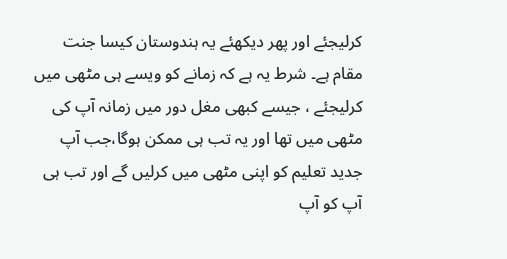کرلیجئے اور پھر دیکھئے یہ ہندوستان کیسا جنت مقام ہے۔ شرط یہ ہے کہ زمانے کو ویسے ہی مٹھی میں کرلیجئے ، جیسے کبھی مغل دور میں زمانہ آپ کی مٹھی میں تھا اور یہ تب ہی ممکن ہوگا،جب آپ جدید تعلیم کو اپنی مٹھی میں کرلیں گے اور تب ہی آپ کو آپ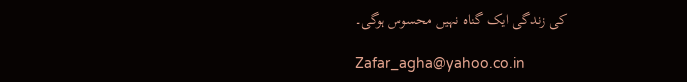کی زندگی ایک گناہ نہیں محسوس ہوگی۔

Zafar_agha@yahoo.co.in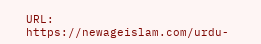URL: https://newageislam.com/urdu-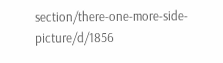section/there-one-more-side-picture/d/1856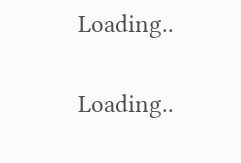Loading..

Loading..